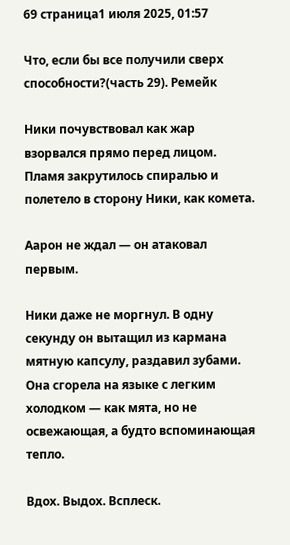69 страница1 июля 2025, 01:57

Что, если бы все получили сверх способности?(часть 29). Ремейк

Ники почувствовал как жар взорвался прямо перед лицом. Пламя закрутилось спиралью и полетело в сторону Ники, как комета.

Аарон не ждал — он атаковал первым.

Ники даже не моргнул. В одну секунду он вытащил из кармана мятную капсулу, раздавил зубами. Она сгорела на языке с легким холодком — как мята, но не освежающая, а будто вспоминающая тепло.

Вдох. Выдох. Всплеск.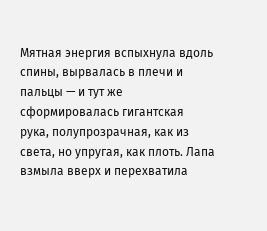Мятная энергия вспыхнула вдоль спины, вырвалась в плечи и пальцы — и тут же сформировалась гигантская рука, полупрозрачная, как из света, но упругая, как плоть. Лапа взмыла вверх и перехватила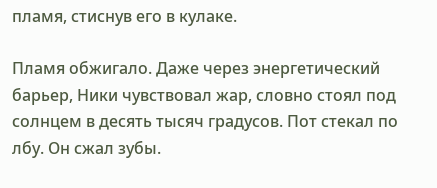пламя, стиснув его в кулаке.

Пламя обжигало. Даже через энергетический барьер, Ники чувствовал жар, словно стоял под солнцем в десять тысяч градусов. Пот стекал по лбу. Он сжал зубы.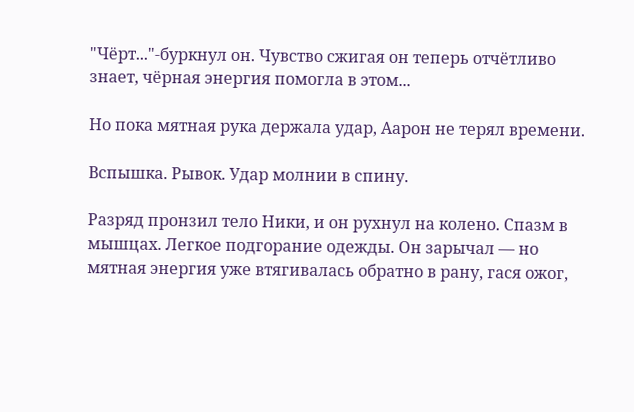"Чёрт..."-буркнул он. Чувство сжигая он теперь отчётливо знает, чёрная энергия помогла в этом...

Но пока мятная рука держала удар, Аарон не терял времени.

Вспышка. Рывок. Удар молнии в спину.

Разряд пронзил тело Ники, и он рухнул на колено. Спазм в мышцах. Легкое подгорание одежды. Он зарычал — но мятная энергия уже втягивалась обратно в рану, гася ожог,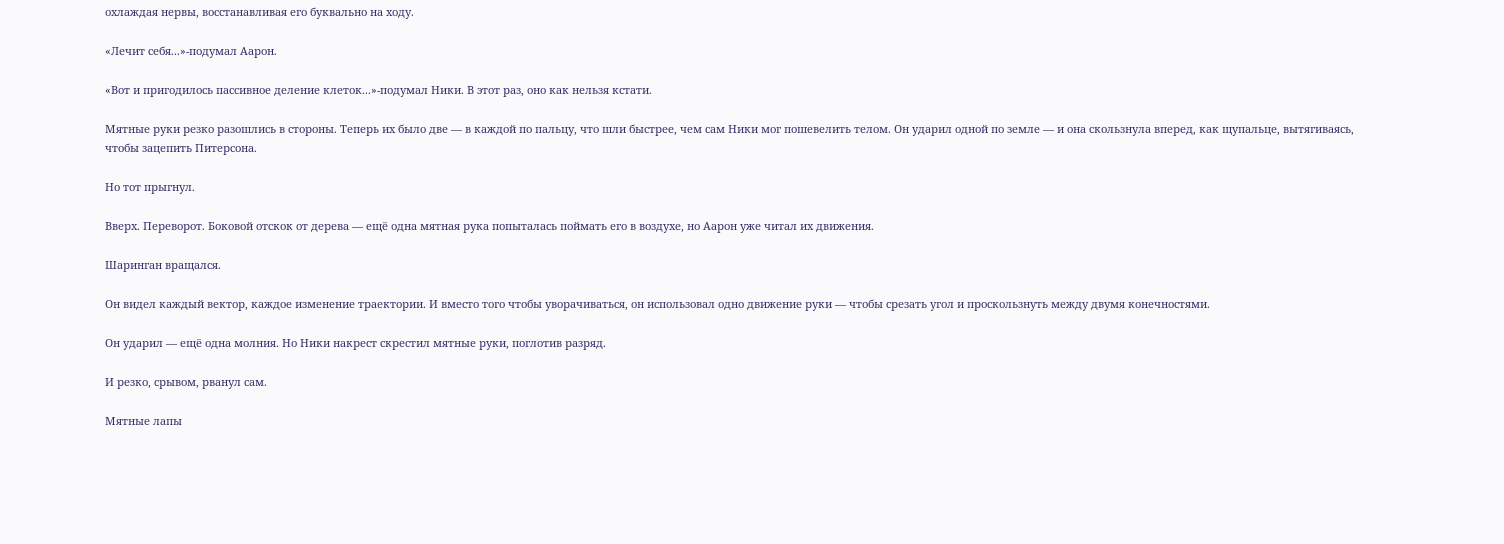охлаждая нервы, восстанавливая его буквально на ходу.

«Лечит себя...»-подумал Аарон.

«Вот и пригодилось пассивное деление клеток...»-подумал Ники. В этот раз, оно как нельзя кстати.

Мятные руки резко разошлись в стороны. Теперь их было две — в каждой по пальцу, что шли быстрее, чем сам Ники мог пошевелить телом. Он ударил одной по земле — и она скользнула вперед, как щупальце, вытягиваясь, чтобы зацепить Питерсона.

Но тот прыгнул.

Вверх. Переворот. Боковой отскок от дерева — ещё одна мятная рука попыталась поймать его в воздухе, но Аарон уже читал их движения.

Шаринган вращался.

Он видел каждый вектор, каждое изменение траектории. И вместо того чтобы уворачиваться, он использовал одно движение руки — чтобы срезать угол и проскользнуть между двумя конечностями.

Он ударил — ещё одна молния. Но Ники накрест скрестил мятные руки, поглотив разряд.

И резко, срывом, рванул сам.

Мятные лапы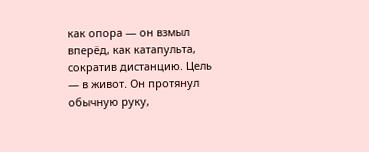как опора — он взмыл вперёд, как катапульта, сократив дистанцию. Цель — в живот. Он протянул обычную руку,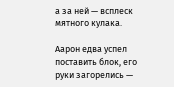а за ней — всплеск мятного кулака.

Аарон едва успел поставить блок, его руки загорелись —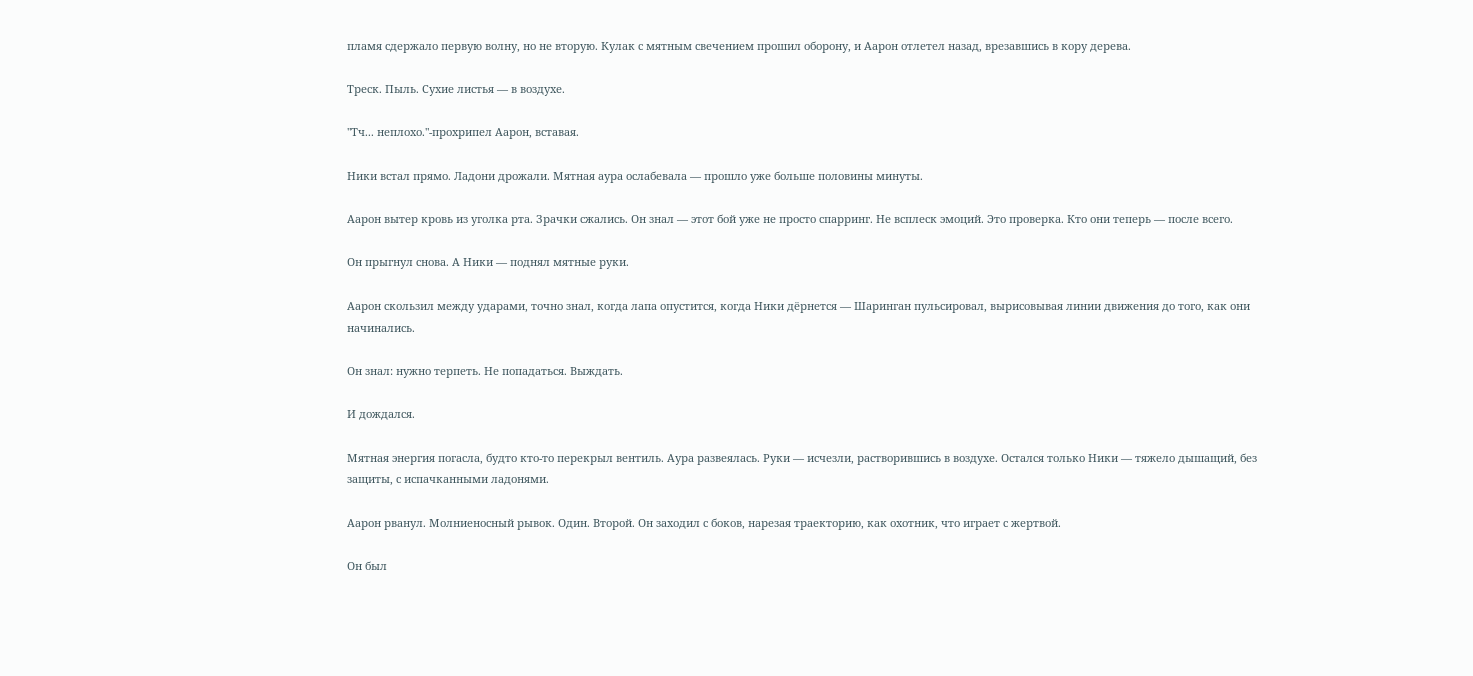пламя сдержало первую волну, но не вторую. Кулак с мятным свечением прошил оборону, и Аарон отлетел назад, врезавшись в кору дерева.

Треск. Пыль. Сухие листья — в воздухе.

"Тч... неплохо."-прохрипел Аарон, вставая.

Ники встал прямо. Ладони дрожали. Мятная аура ослабевала — прошло уже больше половины минуты.

Аарон вытер кровь из уголка рта. Зрачки сжались. Он знал — этот бой уже не просто спарринг. Не всплеск эмоций. Это проверка. Кто они теперь — после всего.

Он прыгнул снова. А Ники — поднял мятные руки.

Аарон скользил между ударами, точно знал, когда лапа опустится, когда Ники дёрнется — Шаринган пульсировал, вырисовывая линии движения до того, как они начинались.

Он знал: нужно терпеть. Не попадаться. Выждать.

И дождался.

Мятная энергия погасла, будто кто-то перекрыл вентиль. Аура развеялась. Руки — исчезли, растворившись в воздухе. Остался только Ники — тяжело дышащий, без защиты, с испачканными ладонями.

Аарон рванул. Молниеносный рывок. Один. Второй. Он заходил с боков, нарезая траекторию, как охотник, что играет с жертвой.

Он был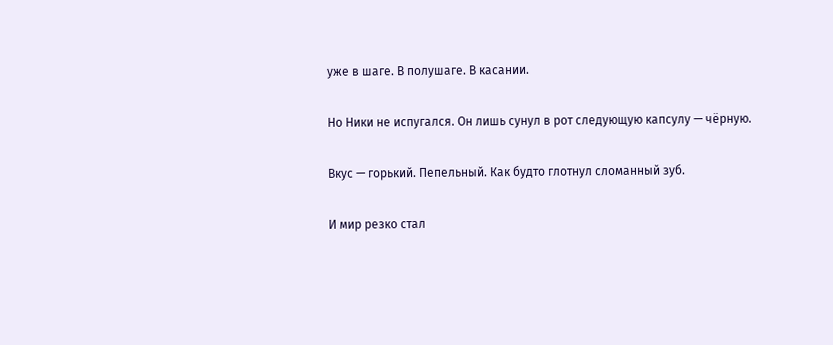уже в шаге. В полушаге. В касании.

Но Ники не испугался. Он лишь сунул в рот следующую капсулу — чёрную.

Вкус — горький. Пепельный. Как будто глотнул сломанный зуб.

И мир резко стал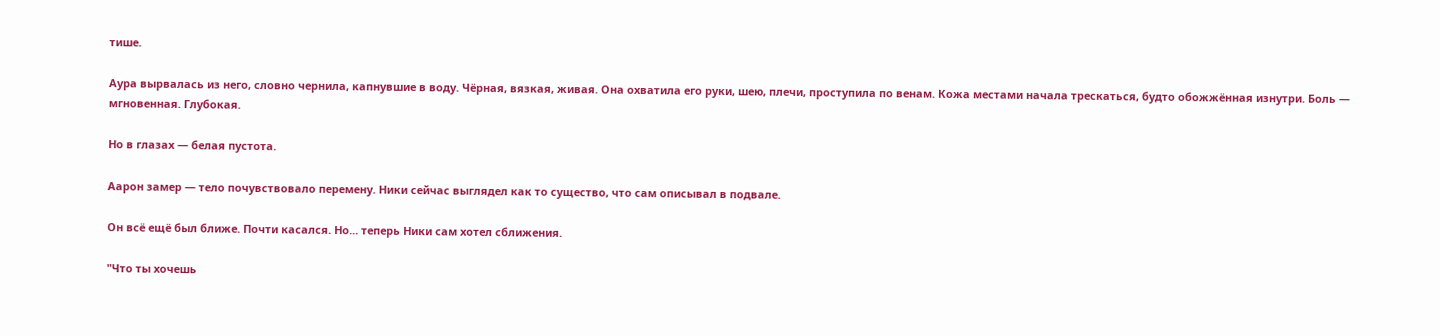тише.

Аура вырвалась из него, словно чернила, капнувшие в воду. Чёрная, вязкая, живая. Она охватила его руки, шею, плечи, проступила по венам. Кожа местами начала трескаться, будто обожжённая изнутри. Боль — мгновенная. Глубокая.

Но в глазах — белая пустота.

Аарон замер — тело почувствовало перемену. Ники сейчас выглядел как то существо, что сам описывал в подвале.

Он всё ещё был ближе. Почти касался. Но... теперь Ники сам хотел сближения.

"Что ты хочешь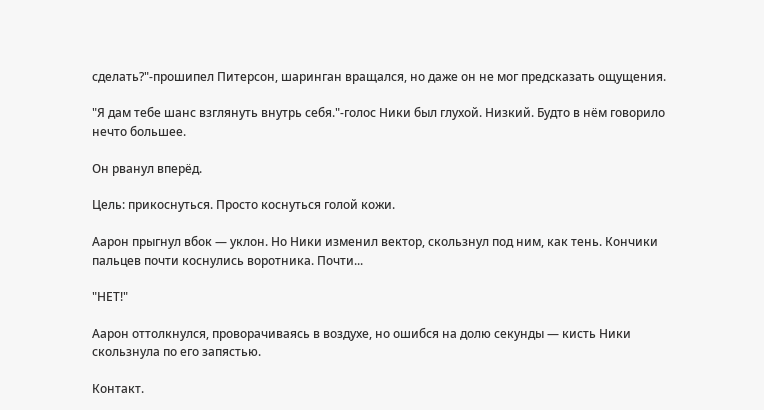сделать?"-прошипел Питерсон, шаринган вращался, но даже он не мог предсказать ощущения.

"Я дам тебе шанс взглянуть внутрь себя."-голос Ники был глухой. Низкий. Будто в нём говорило нечто большее.

Он рванул вперёд.

Цель: прикоснуться. Просто коснуться голой кожи.

Аарон прыгнул вбок — уклон. Но Ники изменил вектор, скользнул под ним, как тень. Кончики пальцев почти коснулись воротника. Почти...

"НЕТ!"

Аарон оттолкнулся, проворачиваясь в воздухе, но ошибся на долю секунды — кисть Ники скользнула по его запястью.

Контакт.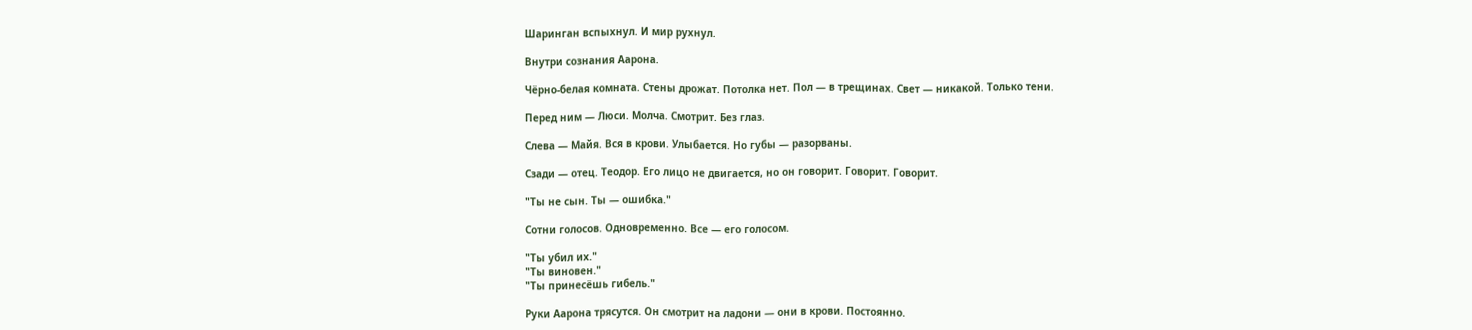Шаринган вспыхнул. И мир рухнул.

Внутри сознания Аарона.

Чёрно-белая комната. Стены дрожат. Потолка нет. Пол — в трещинах. Свет — никакой. Только тени.

Перед ним — Люси. Молча. Смотрит. Без глаз.

Слева — Майя. Вся в крови. Улыбается. Но губы — разорваны.

Сзади — отец. Теодор. Его лицо не двигается, но он говорит. Говорит. Говорит.

"Ты не сын. Ты — ошибка."

Сотни голосов. Одновременно. Все — его голосом.

"Ты убил их."
"Ты виновен."
"Ты принесёшь гибель."

Руки Аарона трясутся. Он смотрит на ладони — они в крови. Постоянно.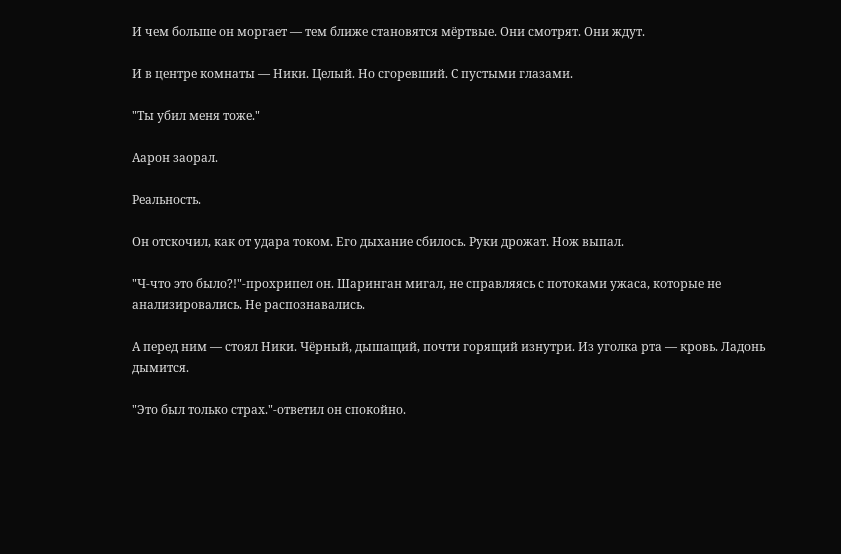И чем больше он моргает — тем ближе становятся мёртвые. Они смотрят. Они ждут.

И в центре комнаты — Ники. Целый. Но сгоревший. С пустыми глазами.

"Ты убил меня тоже."

Аарон заорал.

Реальность.

Он отскочил, как от удара током. Его дыхание сбилось. Руки дрожат. Нож выпал.

"Ч-что это было?!"-прохрипел он. Шаринган мигал, не справляясь с потоками ужаса, которые не анализировались. Не распознавались.

А перед ним — стоял Ники. Чёрный, дышащий, почти горящий изнутри. Из уголка рта — кровь. Ладонь дымится.

"Это был только страх."-ответил он спокойно.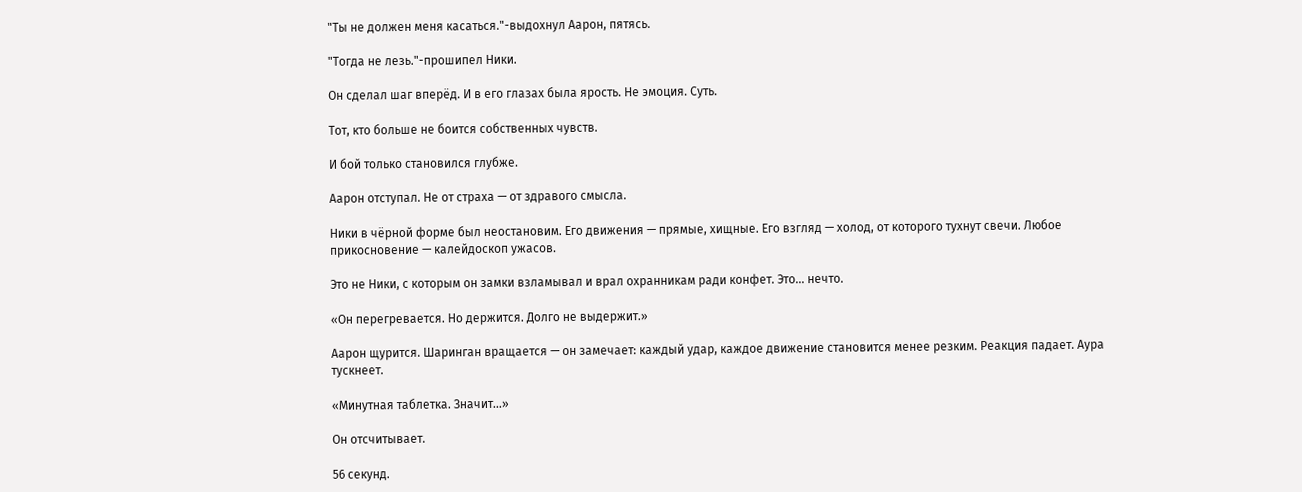"Ты не должен меня касаться."-выдохнул Аарон, пятясь.

"Тогда не лезь."-прошипел Ники.

Он сделал шаг вперёд. И в его глазах была ярость. Не эмоция. Суть.

Тот, кто больше не боится собственных чувств.

И бой только становился глубже.

Аарон отступал. Не от страха — от здравого смысла.

Ники в чёрной форме был неостановим. Его движения — прямые, хищные. Его взгляд — холод, от которого тухнут свечи. Любое прикосновение — калейдоскоп ужасов.

Это не Ники, с которым он замки взламывал и врал охранникам ради конфет. Это... нечто.

«Он перегревается. Но держится. Долго не выдержит.»

Аарон щурится. Шаринган вращается — он замечает: каждый удар, каждое движение становится менее резким. Реакция падает. Аура тускнеет.

«Минутная таблетка. Значит...»

Он отсчитывает.

56 секунд.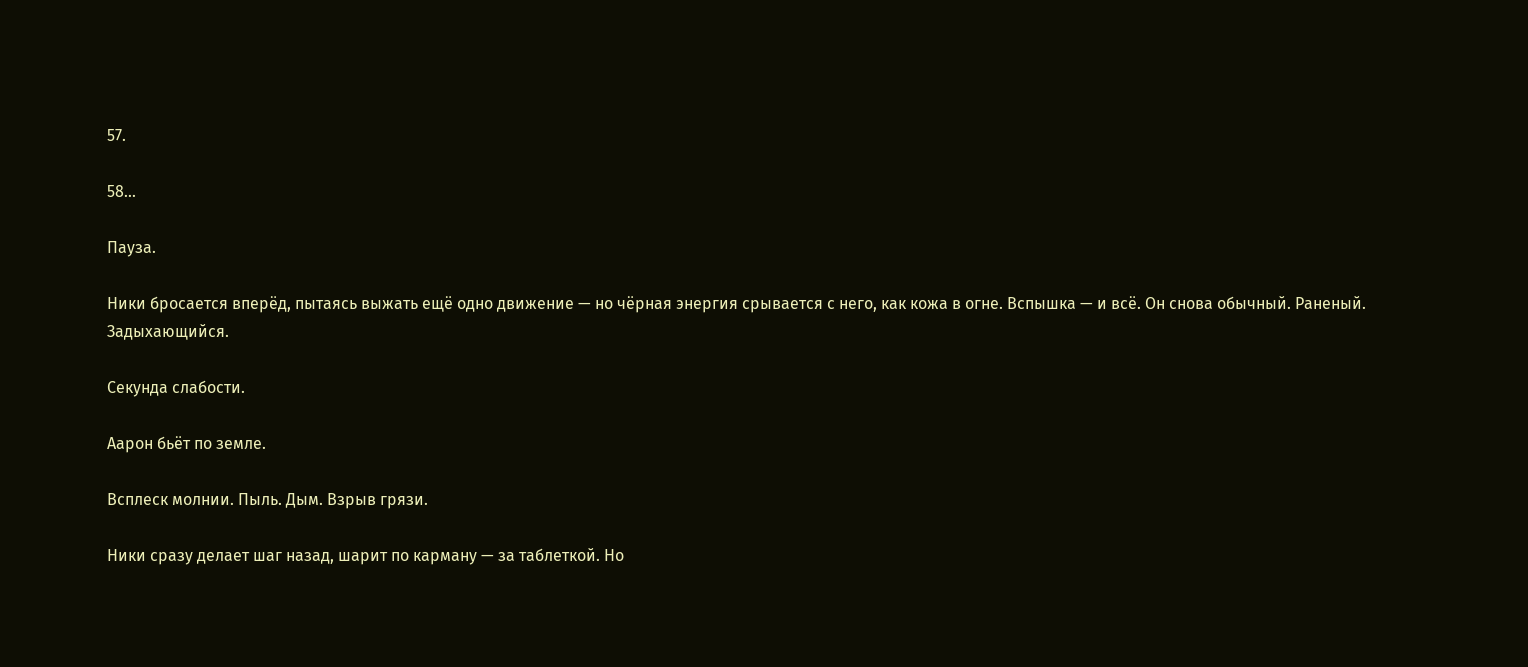57.

58...

Пауза.

Ники бросается вперёд, пытаясь выжать ещё одно движение — но чёрная энергия срывается с него, как кожа в огне. Вспышка — и всё. Он снова обычный. Раненый. Задыхающийся.

Секунда слабости.

Аарон бьёт по земле.

Всплеск молнии. Пыль. Дым. Взрыв грязи.

Ники сразу делает шаг назад, шарит по карману — за таблеткой. Но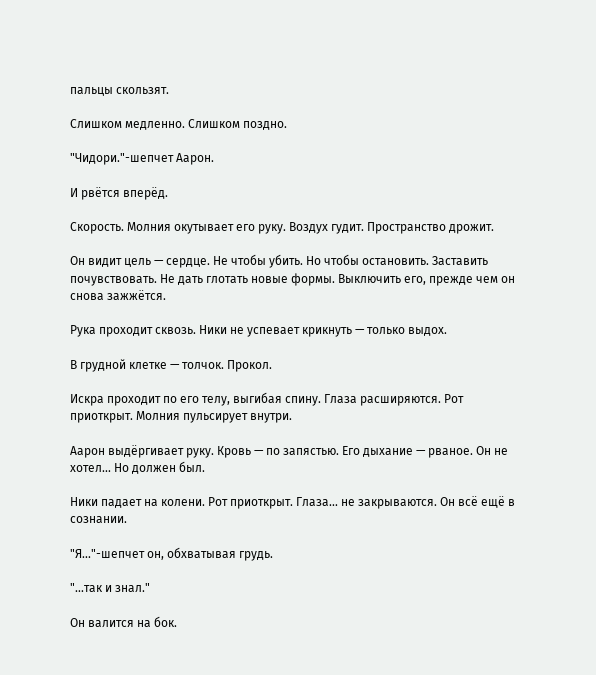пальцы скользят.

Слишком медленно. Слишком поздно.

"Чидори."-шепчет Аарон.

И рвётся вперёд.

Скорость. Молния окутывает его руку. Воздух гудит. Пространство дрожит.

Он видит цель — сердце. Не чтобы убить. Но чтобы остановить. Заставить почувствовать. Не дать глотать новые формы. Выключить его, прежде чем он снова зажжётся.

Рука проходит сквозь. Ники не успевает крикнуть — только выдох.

В грудной клетке — толчок. Прокол.

Искра проходит по его телу, выгибая спину. Глаза расширяются. Рот приоткрыт. Молния пульсирует внутри.

Аарон выдёргивает руку. Кровь — по запястью. Его дыхание — рваное. Он не хотел... Но должен был.

Ники падает на колени. Рот приоткрыт. Глаза... не закрываются. Он всё ещё в сознании.

"Я..."-шепчет он, обхватывая грудь.

"...так и знал."

Он валится на бок.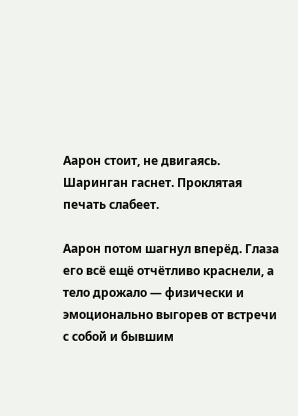Аарон стоит, не двигаясь. Шаринган гаснет. Проклятая печать слабеет.

Аарон потом шагнул вперёд. Глаза его всё ещё отчётливо краснели, а тело дрожало — физически и эмоционально выгорев от встречи с собой и бывшим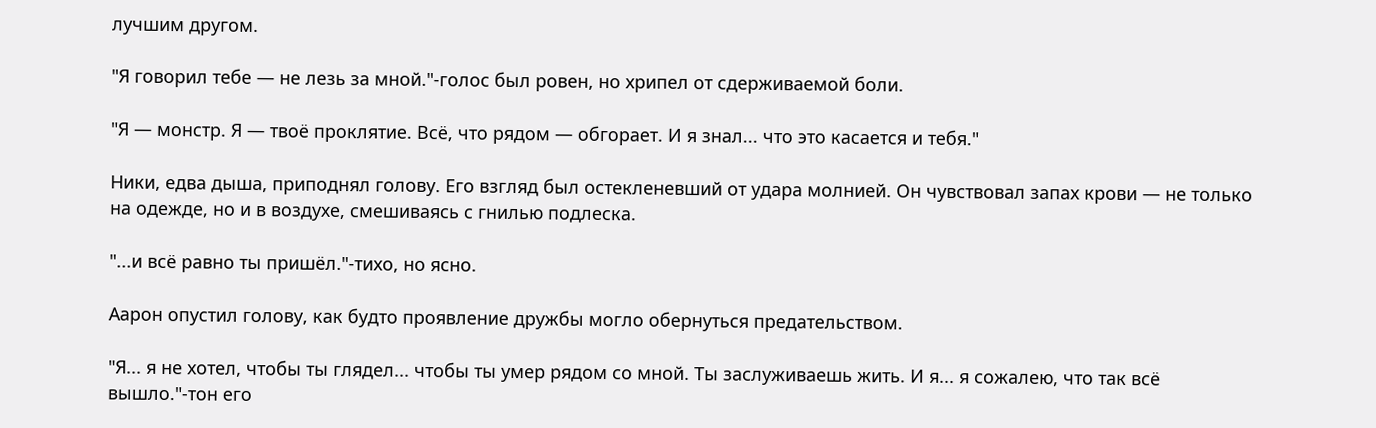лучшим другом.

"Я говорил тебе — не лезь за мной."-голос был ровен, но хрипел от сдерживаемой боли.

"Я — монстр. Я — твоё проклятие. Всё, что рядом — обгорает. И я знал... что это касается и тебя."

Ники, едва дыша, приподнял голову. Его взгляд был остекленевший от удара молнией. Он чувствовал запах крови — не только на одежде, но и в воздухе, смешиваясь с гнилью подлеска.

"...и всё равно ты пришёл."-тихо, но ясно.

Аарон опустил голову, как будто проявление дружбы могло обернуться предательством.

"Я... я не хотел, чтобы ты глядел... чтобы ты умер рядом со мной. Ты заслуживаешь жить. И я... я сожалею, что так всё вышло."-тон его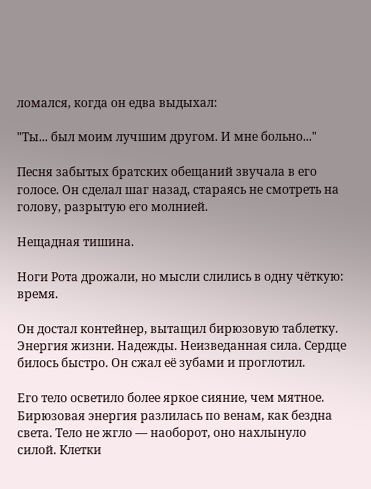ломался, когда он едва выдыхал:

"Ты... был моим лучшим другом. И мне больно..."

Песня забытых братских обещаний звучала в его голосе. Он сделал шаг назад, стараясь не смотреть на голову, разрытую его молнией.

Нещадная тишина.

Ноги Рота дрожали, но мысли слились в одну чёткую: время.

Он достал контейнер, вытащил бирюзовую таблетку. Энергия жизни. Надежды. Неизведанная сила. Сердце билось быстро. Он сжал её зубами и проглотил.

Его тело осветило более яркое сияние, чем мятное. Бирюзовая энергия разлилась по венам, как бездна света. Тело не жгло — наоборот, оно нахлынуло силой. Клетки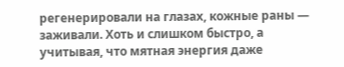регенерировали на глазах, кожные раны — заживали. Хоть и слишком быстро, а учитывая, что мятная энергия даже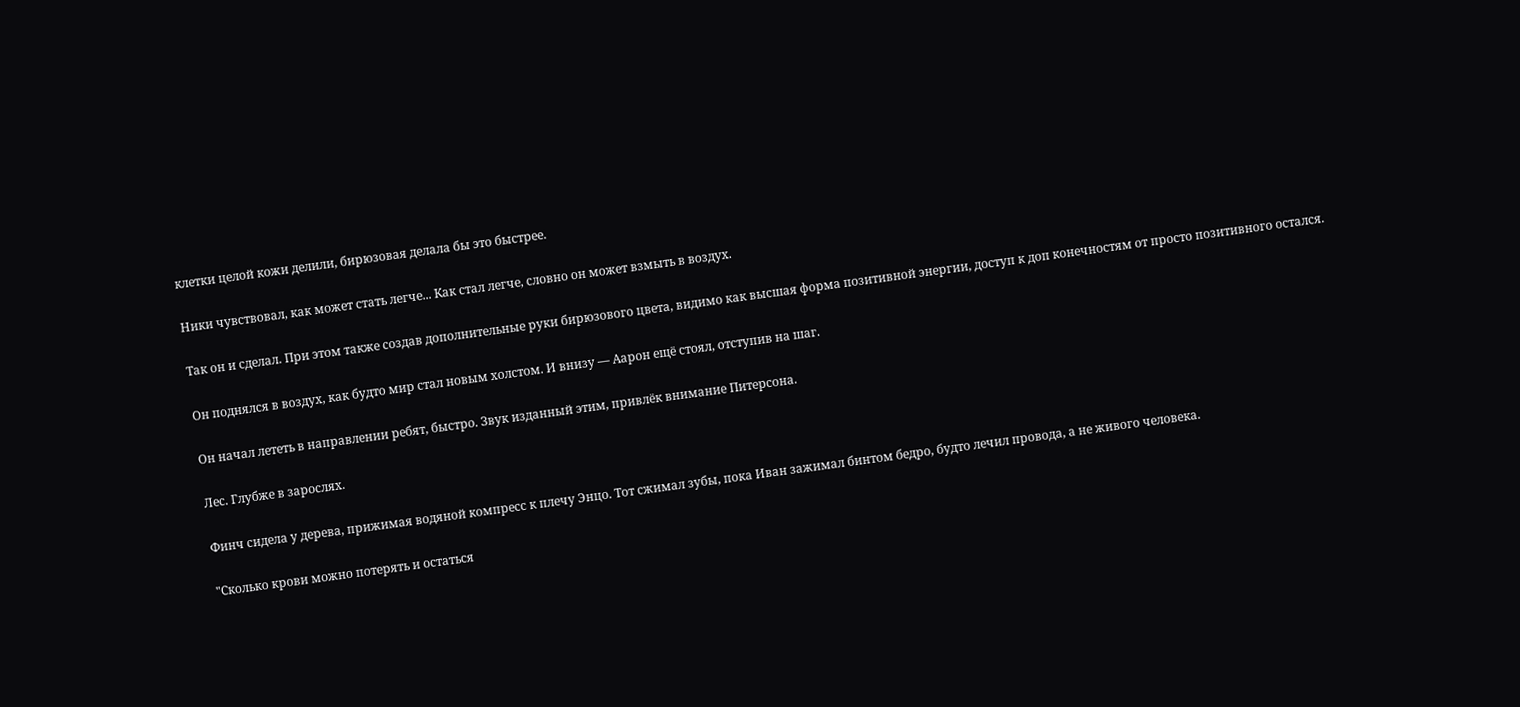клетки целой кожи делили, бирюзовая делала бы это быстрее.

Ники чувствовал, как может стать легче... Как стал легче, словно он может взмыть в воздух.

Так он и сделал. При этом также создав дополнительные руки бирюзового цвета, видимо как высшая форма позитивной энергии, доступ к доп конечностям от просто позитивного остался.

Он поднялся в воздух, как будто мир стал новым холстом. И внизу — Аарон ещё стоял, отступив на шаг.

Он начал лететь в направлении ребят, быстро. Звук изданный этим, привлёк внимание Питерсона.

Лес. Глубже в зарослях.

Финч сидела у дерева, прижимая водяной компресс к плечу Энцо. Тот сжимал зубы, пока Иван зажимал бинтом бедро, будто лечил провода, а не живого человека.

"Сколько крови можно потерять и остаться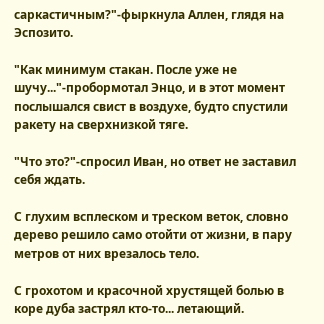саркастичным?"-фыркнула Аллен, глядя на Эспозито.

"Как минимум стакан. После уже не шучу..."-пробормотал Энцо, и в этот момент послышался свист в воздухе, будто спустили ракету на сверхнизкой тяге.

"Что это?"-спросил Иван, но ответ не заставил себя ждать.

С глухим всплеском и треском веток, словно дерево решило само отойти от жизни, в пару метров от них врезалось тело.

С грохотом и красочной хрустящей болью в коре дуба застрял кто-то... летающий.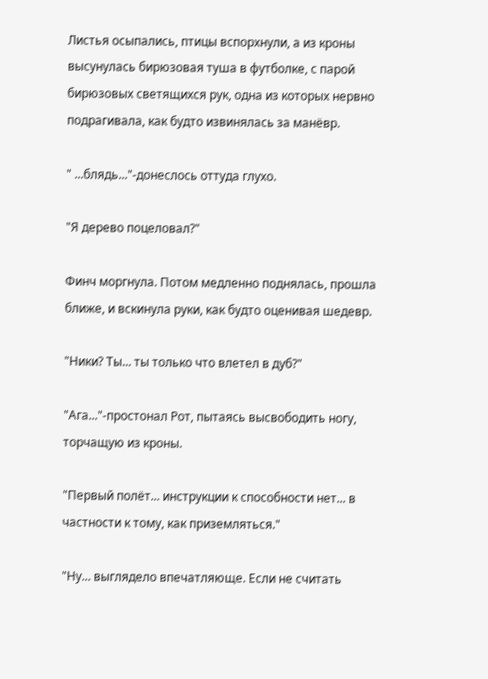Листья осыпались, птицы вспорхнули, а из кроны высунулась бирюзовая туша в футболке, с парой бирюзовых светящихся рук, одна из которых нервно подрагивала, как будто извинялась за манёвр.

" ...блядь..."-донеслось оттуда глухо.

"Я дерево поцеловал?"

Финч моргнула. Потом медленно поднялась, прошла ближе, и вскинула руки, как будто оценивая шедевр.

"Ники? Ты... ты только что влетел в дуб?"

"Ага..."-простонал Рот, пытаясь высвободить ногу, торчащую из кроны.

"Первый полёт... инструкции к способности нет... в частности к тому, как приземляться."

"Ну... выглядело впечатляюще. Если не считать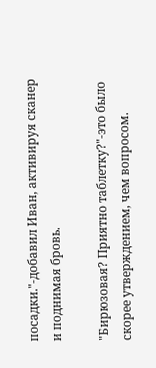посадки."-добавил Иван, активируя сканер и поднимая бровь.

"Бирюзовая? Приятно таблетку?"-это было скорее утверждением, чем вопросом.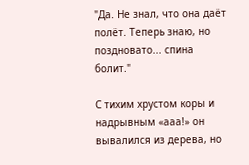"Да. Не знал, что она даёт полёт. Теперь знаю, но поздновато... спина болит."

С тихим хрустом коры и надрывным «ааа!» он вывалился из дерева, но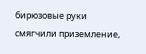бирюзовые руки смягчили приземление,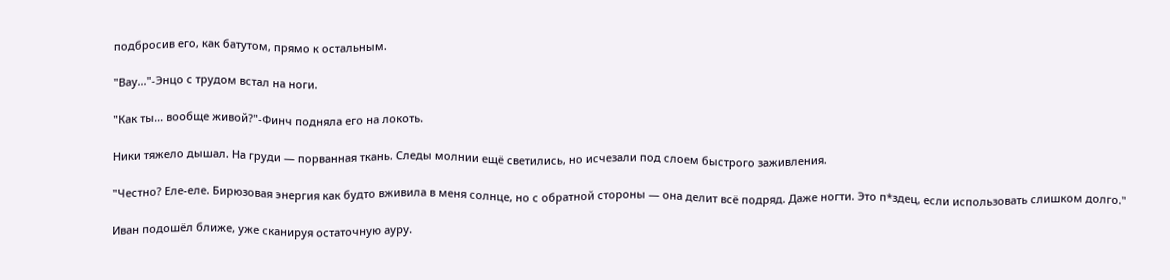подбросив его, как батутом, прямо к остальным.

"Вау..."-Энцо с трудом встал на ноги.

"Как ты... вообще живой?"-Финч подняла его на локоть.

Ники тяжело дышал. На груди — порванная ткань. Следы молнии ещё светились, но исчезали под слоем быстрого заживления.

"Честно? Еле-еле. Бирюзовая энергия как будто вживила в меня солнце, но с обратной стороны — она делит всё подряд. Даже ногти. Это п*здец, если использовать слишком долго."

Иван подошёл ближе, уже сканируя остаточную ауру.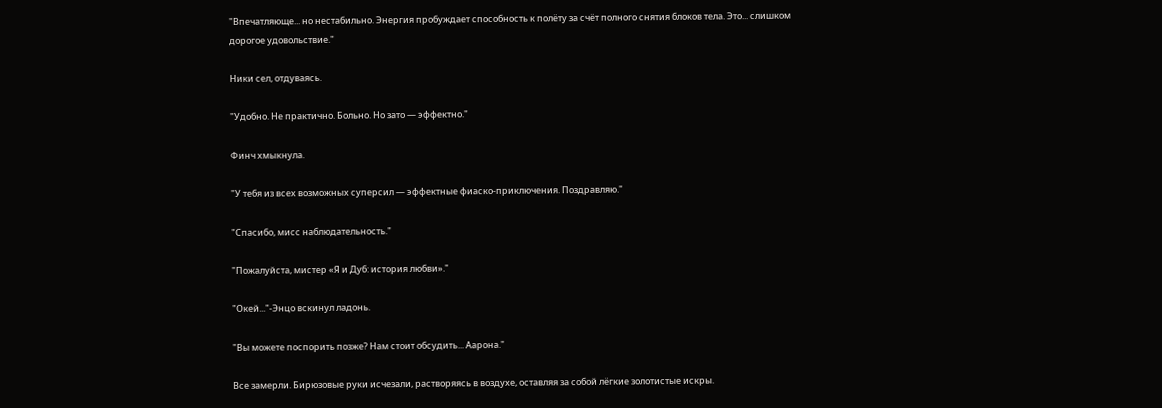"Впечатляюще... но нестабильно. Энергия пробуждает способность к полёту за счёт полного снятия блоков тела. Это... слишком дорогое удовольствие."

Ники сел, отдуваясь.

"Удобно. Не практично. Больно. Но зато — эффектно."

Финч хмыкнула.

"У тебя из всех возможных суперсил — эффектные фиаско-приключения. Поздравляю."

"Спасибо, мисс наблюдательность."

"Пожалуйста, мистер «Я и Дуб: история любви»."

"Окей..."-Энцо вскинул ладонь.

"Вы можете поспорить позже? Нам стоит обсудить... Аарона."

Все замерли. Бирюзовые руки исчезали, растворяясь в воздухе, оставляя за собой лёгкие золотистые искры.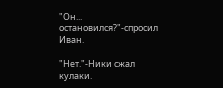"Он... остановился?"-спросил Иван.

"Нет."-Ники сжал кулаки.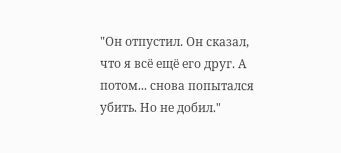"Он отпустил. Он сказал, что я всё ещё его друг. А потом... снова попытался убить. Но не добил."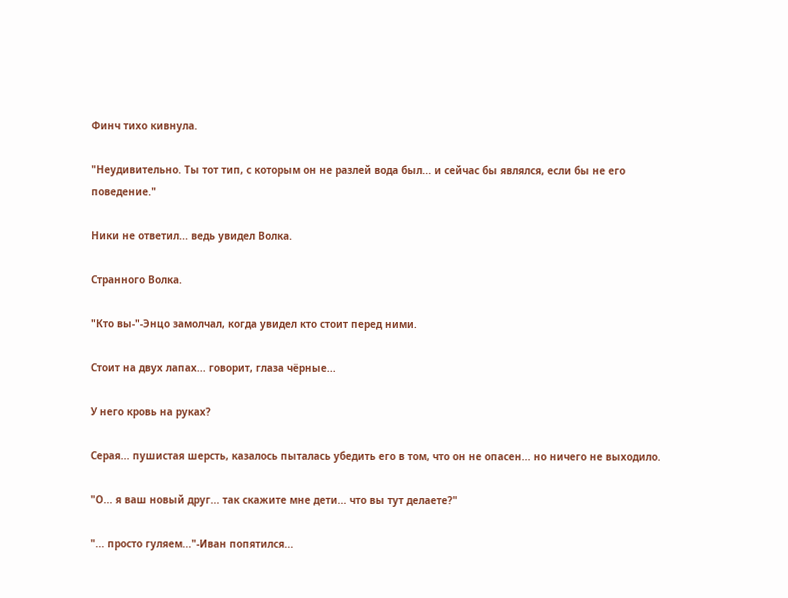Финч тихо кивнула.

"Неудивительно. Ты тот тип, с которым он не разлей вода был... и сейчас бы являлся, если бы не его поведение."

Ники не ответил... ведь увидел Волка.

Странного Волка.

"Кто вы-"-Энцо замолчал, когда увидел кто стоит перед ними.

Стоит на двух лапах... говорит, глаза чёрные...

У него кровь на руках?

Серая... пушистая шерсть, казалось пыталась убедить его в том, что он не опасен... но ничего не выходило.

"О... я ваш новый друг... так скажите мне дети... что вы тут делаете?"

"... просто гуляем..."-Иван попятился...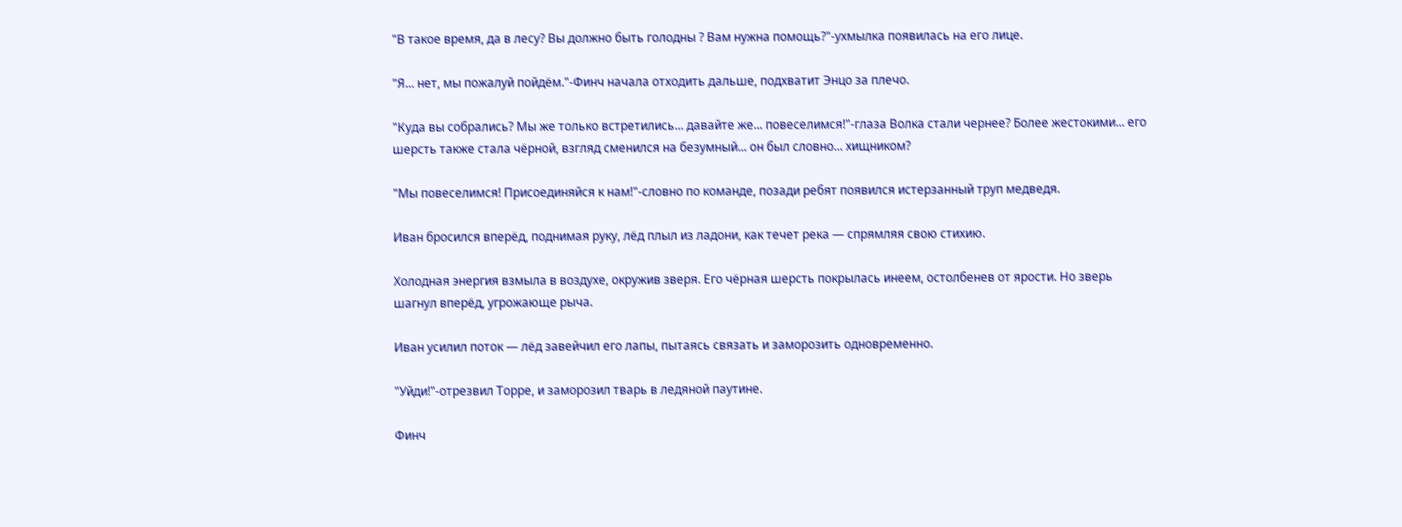"В такое время, да в лесу? Вы должно быть голодны ? Вам нужна помощь?"-ухмылка появилась на его лице.

"Я... нет, мы пожалуй пойдём."-Финч начала отходить дальше, подхватит Энцо за плечо.

"Куда вы собрались? Мы же только встретились... давайте же... повеселимся!"-глаза Волка стали чернее? Более жестокими... его шерсть также стала чёрной, взгляд сменился на безумный... он был словно... хищником?

"Мы повеселимся! Присоединяйся к нам!"-словно по команде, позади ребят появился истерзанный труп медведя.

Иван бросился вперёд, поднимая руку, лёд плыл из ладони, как течет река — спрямляя свою стихию.

Холодная энергия взмыла в воздухе, окружив зверя. Его чёрная шерсть покрылась инеем, остолбенев от ярости. Но зверь шагнул вперёд, угрожающе рыча.

Иван усилил поток — лёд завейчил его лапы, пытаясь связать и заморозить одновременно.

"Уйди!"-отрезвил Торре, и заморозил тварь в ледяной паутине.

Финч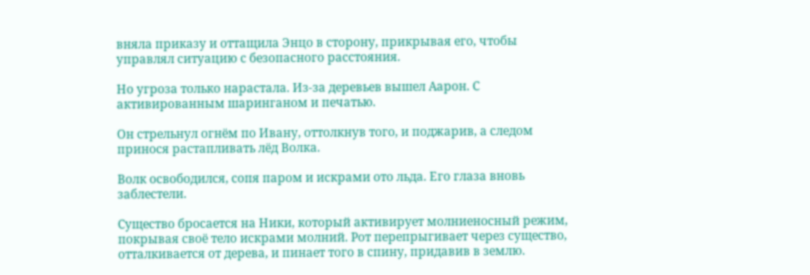вняла приказу и оттащила Энцо в сторону, прикрывая его, чтобы управлял ситуацию с безопасного расстояния.

Но угроза только нарастала. Из-за деревьев вышел Аарон. С активированным шаринганом и печатью.

Он стрельнул огнём по Ивану, оттолкнув того, и поджарив, а следом принося растапливать лёд Волка.

Волк освободился, сопя паром и искрами ото льда. Его глаза вновь заблестели.

Существо бросается на Ники, который активирует молниеносный режим, покрывая своё тело искрами молний. Рот перепрыгивает через существо, отталкивается от дерева, и пинает того в спину, придавив в землю.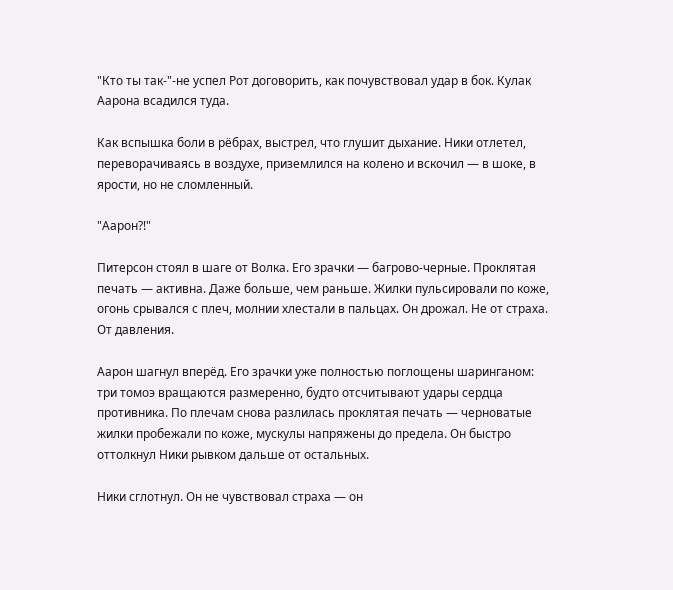"Кто ты так-"-не успел Рот договорить, как почувствовал удар в бок. Кулак Аарона всадился туда.

Как вспышка боли в рёбрах, выстрел, что глушит дыхание. Ники отлетел, переворачиваясь в воздухе, приземлился на колено и вскочил — в шоке, в ярости, но не сломленный.

"Аарон?!"

Питерсон стоял в шаге от Волка. Его зрачки — багрово-черные. Проклятая печать — активна. Даже больше, чем раньше. Жилки пульсировали по коже, огонь срывался с плеч, молнии хлестали в пальцах. Он дрожал. Не от страха. От давления.

Аарон шагнул вперёд. Его зрачки уже полностью поглощены шаринганом: три томоэ вращаются размеренно, будто отсчитывают удары сердца противника. По плечам снова разлилась проклятая печать — черноватые жилки пробежали по коже, мускулы напряжены до предела. Он быстро оттолкнул Ники рывком дальше от остальных.

Ники сглотнул. Он не чувствовал страха — он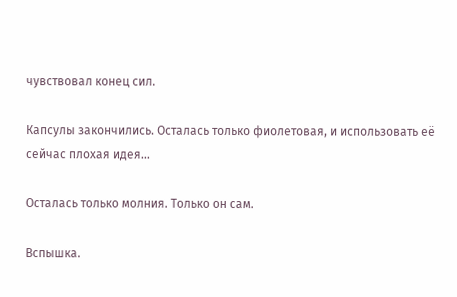чувствовал конец сил.

Капсулы закончились. Осталась только фиолетовая, и использовать её сейчас плохая идея...

Осталась только молния. Только он сам.

Вспышка.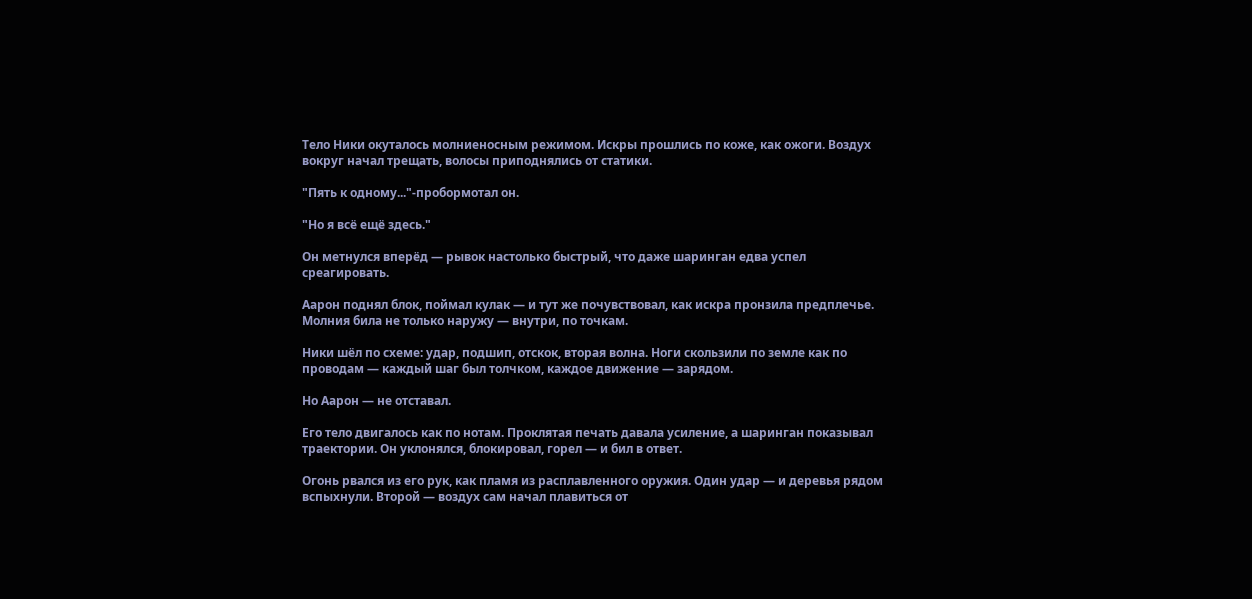Тело Ники окуталось молниеносным режимом. Искры прошлись по коже, как ожоги. Воздух вокруг начал трещать, волосы приподнялись от статики.

"Пять к одному..."-пробормотал он.

"Но я всё ещё здесь."

Он метнулся вперёд — рывок настолько быстрый, что даже шаринган едва успел среагировать.

Аарон поднял блок, поймал кулак — и тут же почувствовал, как искра пронзила предплечье. Молния била не только наружу — внутри, по точкам.

Ники шёл по схеме: удар, подшип, отскок, вторая волна. Ноги скользили по земле как по проводам — каждый шаг был толчком, каждое движение — зарядом.

Но Аарон — не отставал.

Его тело двигалось как по нотам. Проклятая печать давала усиление, а шаринган показывал траектории. Он уклонялся, блокировал, горел — и бил в ответ.

Огонь рвался из его рук, как пламя из расплавленного оружия. Один удар — и деревья рядом вспыхнули. Второй — воздух сам начал плавиться от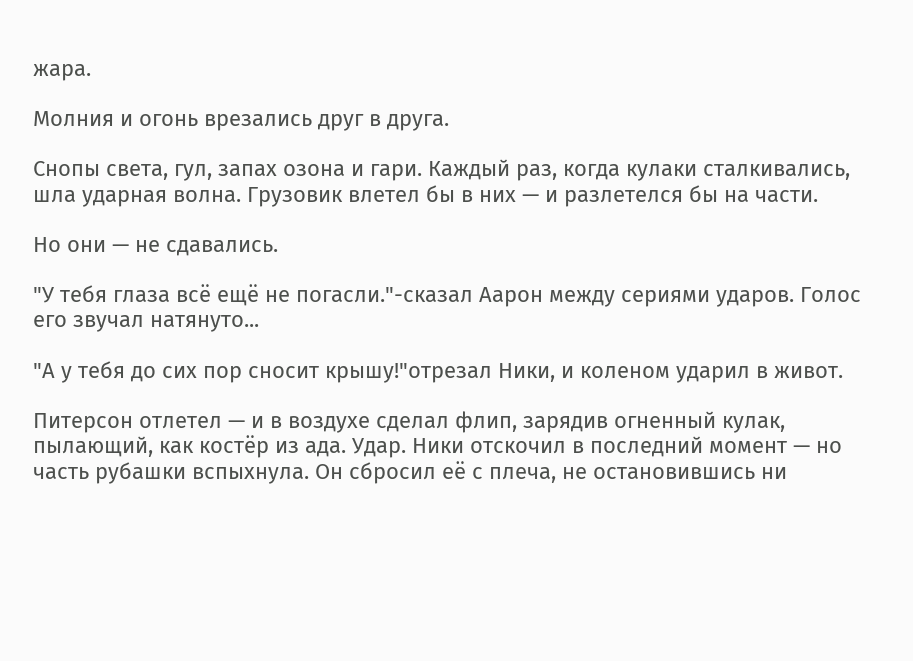жара.

Молния и огонь врезались друг в друга.

Снопы света, гул, запах озона и гари. Каждый раз, когда кулаки сталкивались, шла ударная волна. Грузовик влетел бы в них — и разлетелся бы на части.

Но они — не сдавались.

"У тебя глаза всё ещё не погасли."-сказал Аарон между сериями ударов. Голос его звучал натянуто...

"А у тебя до сих пор сносит крышу!"отрезал Ники, и коленом ударил в живот.

Питерсон отлетел — и в воздухе сделал флип, зарядив огненный кулак, пылающий, как костёр из ада. Удар. Ники отскочил в последний момент — но часть рубашки вспыхнула. Он сбросил её с плеча, не остановившись ни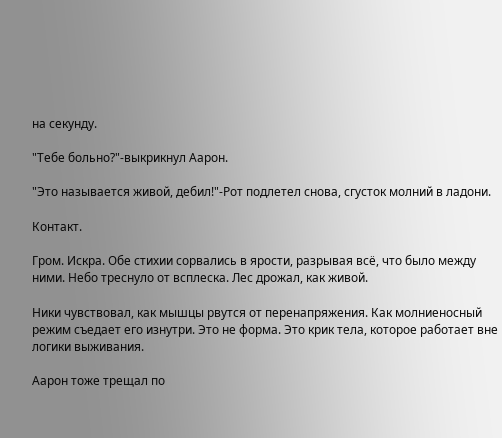на секунду.

"Тебе больно?"-выкрикнул Аарон.

"Это называется живой, дебил!"-Рот подлетел снова, сгусток молний в ладони.

Контакт.

Гром. Искра. Обе стихии сорвались в ярости, разрывая всё, что было между ними. Небо треснуло от всплеска. Лес дрожал, как живой.

Ники чувствовал, как мышцы рвутся от перенапряжения. Как молниеносный режим съедает его изнутри. Это не форма. Это крик тела, которое работает вне логики выживания.

Аарон тоже трещал по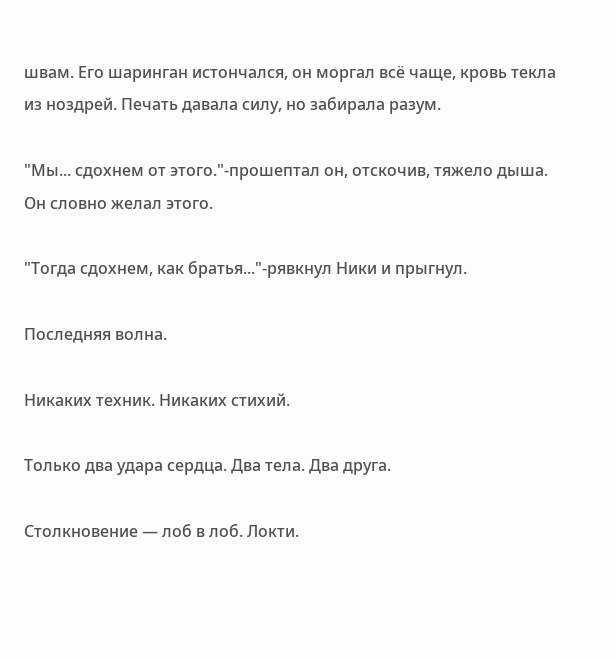швам. Его шаринган истончался, он моргал всё чаще, кровь текла из ноздрей. Печать давала силу, но забирала разум.

"Мы... сдохнем от этого."-прошептал он, отскочив, тяжело дыша. Он словно желал этого.

"Тогда сдохнем, как братья..."-рявкнул Ники и прыгнул.

Последняя волна.

Никаких техник. Никаких стихий.

Только два удара сердца. Два тела. Два друга.

Столкновение — лоб в лоб. Локти.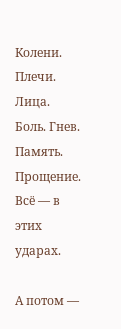Колени. Плечи. Лица. Боль. Гнев. Память. Прощение. Всё — в этих ударах.

А потом —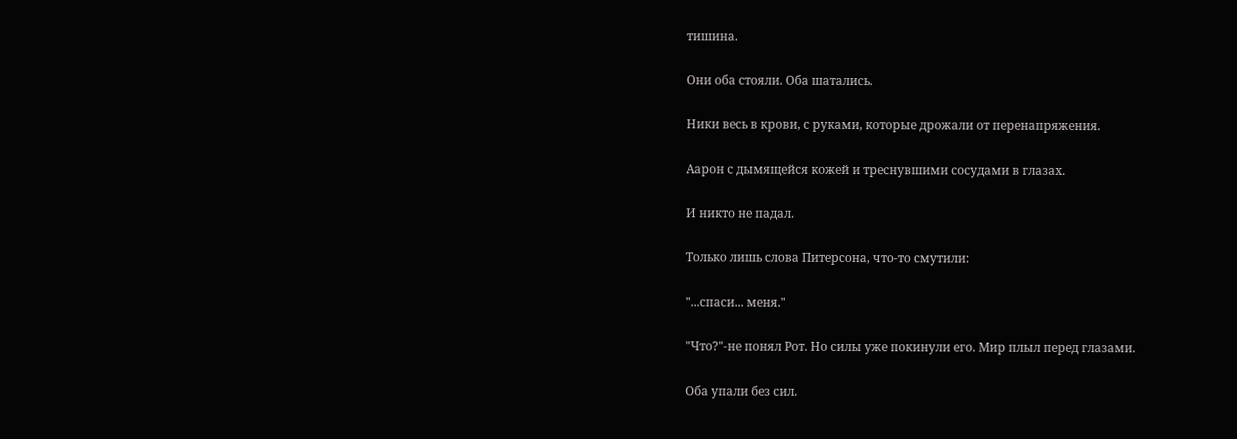тишина.

Они оба стояли. Оба шатались.

Ники весь в крови, с руками, которые дрожали от перенапряжения.

Аарон с дымящейся кожей и треснувшими сосудами в глазах.

И никто не падал.

Только лишь слова Питерсона, что-то смутили:

"...спаси... меня."

"Что?"-не понял Рот. Но силы уже покинули его. Мир плыл перед глазами.

Оба упали без сил.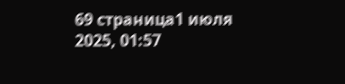69 страница1 июля 2025, 01:57